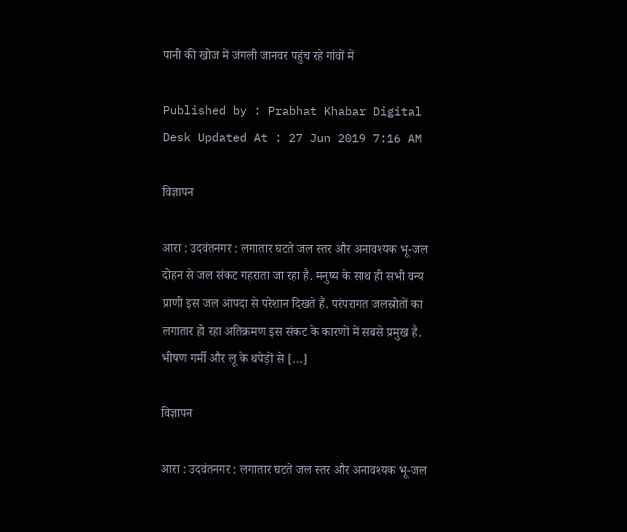पानी की खोज में जंगली जानवर पहुंच रहे गांवों में

Published by : Prabhat Khabar Digital Desk Updated At : 27 Jun 2019 7:16 AM

विज्ञापन

आरा : उदवंतनगर : लगातार घटते जल स्तर और अनावश्यक भू-जल दोहन से जल संकट गहराता जा रहा है. मनुष्य के साथ ही सभी वन्य प्राणी इस जल आपदा से परेशान दिखते हैं. परंपरागत जलस्रोतों का लगातार हो रहा अतिक्रमण इस संकट के कारणों में सबसे प्रमुख है. भीषण गर्मी और लू के थपेड़ों से […]

विज्ञापन

आरा : उदवंतनगर : लगातार घटते जल स्तर और अनावश्यक भू-जल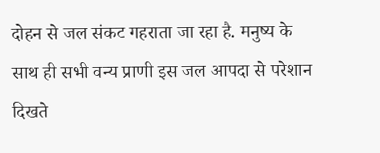दोहन से जल संकट गहराता जा रहा है. मनुष्य के साथ ही सभी वन्य प्राणी इस जल आपदा से परेशान दिखते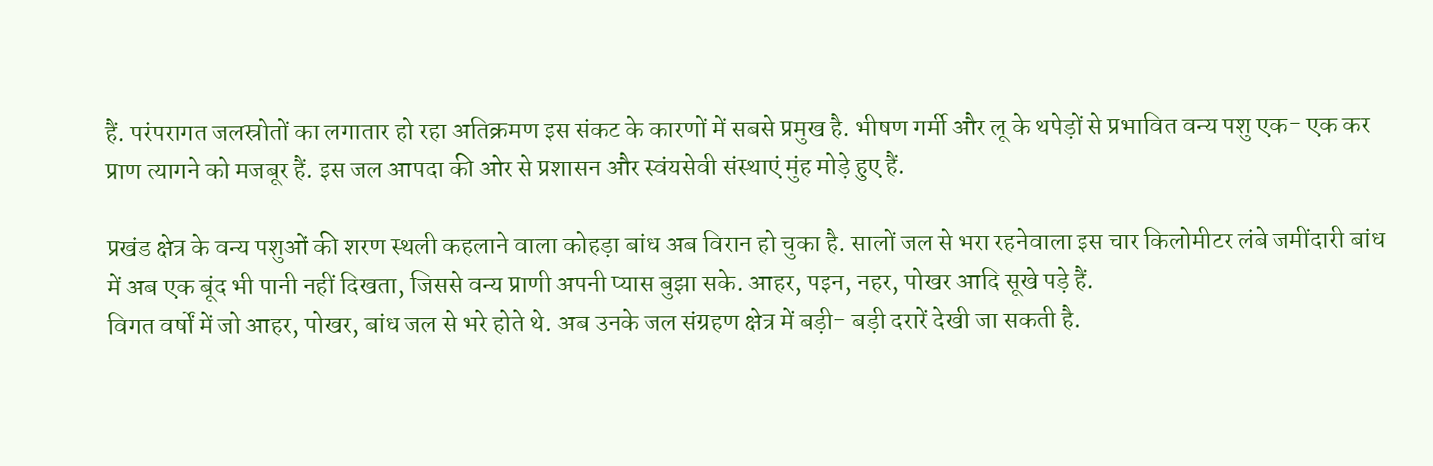हैं. परंपरागत जलस्रोतों का लगातार हो रहा अतिक्रमण इस संकट के कारणों में सबसे प्रमुख है. भीषण गर्मी और लू के थपेड़ों से प्रभावित वन्य पशु एक- एक कर प्राण त्यागने को मजबूर हैं. इस जल आपदा की ओर से प्रशासन और स्वंयसेवी संस्थाएं मुंह मोड़े हुए हैं.

प्रखंड क्षेत्र के वन्य पशुओं की शरण स्थली कहलाने वाला कोहड़ा बांध अब विरान हो चुका है. सालों जल से भरा रहनेवाला इस चार किलोमीटर लंबे जमींदारी बांध में अब एक बूंद भी पानी नहीं दिखता, जिससे वन्य प्राणी अपनी प्यास बुझा सके. आहर, पइन, नहर, पोखर आदि सूखे पड़े हैं.
विगत वर्षों में जो आहर, पोखर, बांध जल से भरे होते थे. अब उनके जल संग्रहण क्षेत्र में बड़ी- बड़ी दरारें देखी जा सकती है.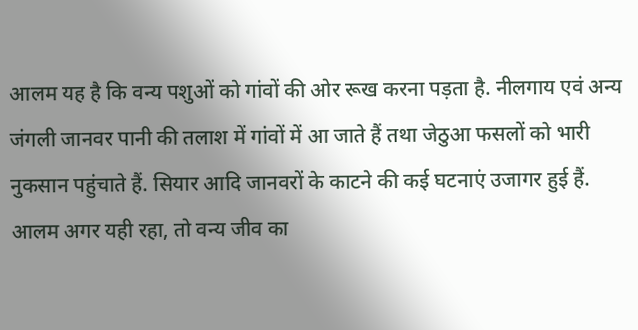आलम यह है कि वन्य पशुओं को गांवों की ओर रूख करना पड़ता है. नीलगाय एवं अन्य जंगली जानवर पानी की तलाश में गांवों में आ जाते हैं तथा जेठुआ फसलों को भारी नुकसान पहुंचाते हैं. सियार आदि जानवरों के काटने की कई घटनाएं उजागर हुई हैं. आलम अगर यही रहा, तो वन्य जीव का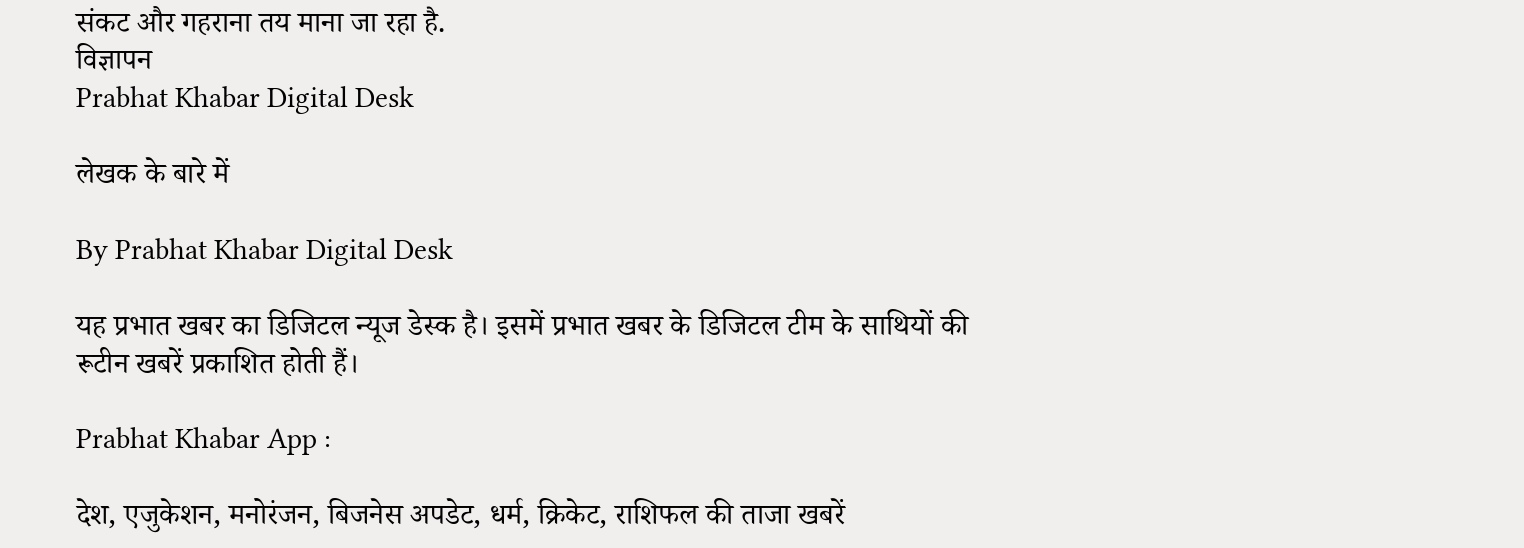संकट और गहराना तय माना जा रहा है.
विज्ञापन
Prabhat Khabar Digital Desk

लेखक के बारे में

By Prabhat Khabar Digital Desk

यह प्रभात खबर का डिजिटल न्यूज डेस्क है। इसमें प्रभात खबर के डिजिटल टीम के साथियों की रूटीन खबरें प्रकाशित होती हैं।

Prabhat Khabar App :

देश, एजुकेशन, मनोरंजन, बिजनेस अपडेट, धर्म, क्रिकेट, राशिफल की ताजा खबरें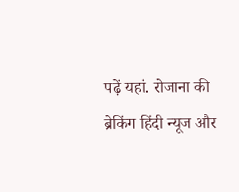पढ़ें यहां. रोजाना की ब्रेकिंग हिंदी न्यूज और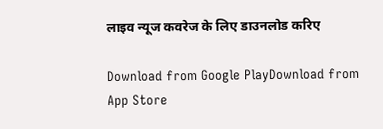लाइव न्यूज कवरेज के लिए डाउनलोड करिए

Download from Google PlayDownload from App Store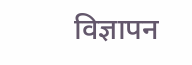विज्ञापन